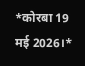*कोरबा 19 मई 2026।*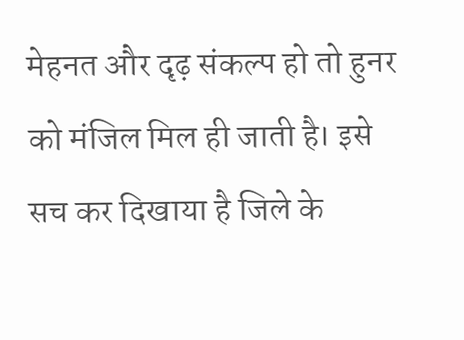मेहनत और दृढ़ संकल्प हो तो हुनर को मंजिल मिल ही जाती है। इसे सच कर दिखाया है जिले के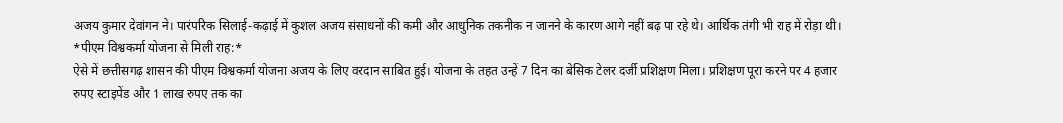अजय कुमार देवांगन ने। पारंपरिक सिलाई-कढ़ाई में कुशल अजय संसाधनों की कमी और आधुनिक तकनीक न जानने के कारण आगे नहीं बढ़ पा रहे थे। आर्थिक तंगी भी राह में रोड़ा थी।
*पीएम विश्वकर्मा योजना से मिली राह:*
ऐसे में छत्तीसगढ़ शासन की पीएम विश्वकर्मा योजना अजय के लिए वरदान साबित हुई। योजना के तहत उन्हें 7 दिन का बेसिक टेलर दर्जी प्रशिक्षण मिला। प्रशिक्षण पूरा करने पर 4 हजार रुपए स्टाइपेंड और 1 लाख रुपए तक का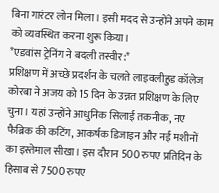बिना गारंटर लोन मिला। इसी मदद से उन्होंने अपने काम को व्यवस्थित करना शुरू किया।
*एडवांस ट्रेनिंग ने बदली तस्वीर:*
प्रशिक्षण में अच्छे प्रदर्शन के चलते लाइवलीहुड कॉलेज कोरबा ने अजय को 15 दिन के उन्नत प्रशिक्षण के लिए चुना। यहां उन्होंने आधुनिक सिलाई तकनीक, नए फैब्रिक की कटिंग, आकर्षक डिजाइन और नई मशीनों का इस्तेमाल सीखा। इस दौरान 500 रुपए प्रतिदिन के हिसाब से 7500 रुपए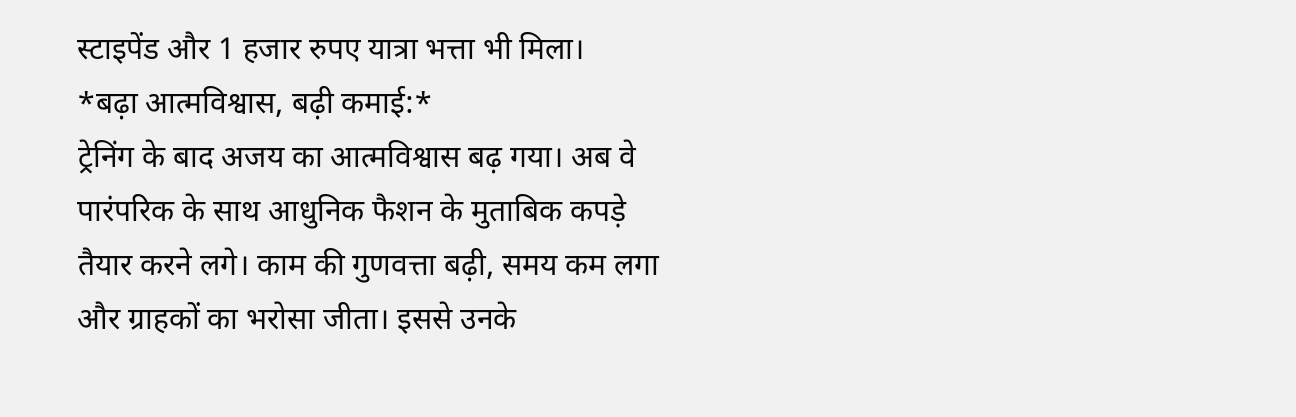स्टाइपेंड और 1 हजार रुपए यात्रा भत्ता भी मिला।
*बढ़ा आत्मविश्वास, बढ़ी कमाई:*
ट्रेनिंग के बाद अजय का आत्मविश्वास बढ़ गया। अब वे पारंपरिक के साथ आधुनिक फैशन के मुताबिक कपड़े तैयार करने लगे। काम की गुणवत्ता बढ़ी, समय कम लगा और ग्राहकों का भरोसा जीता। इससे उनके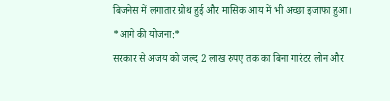बिजनेस में लगातार ग्रोथ हुई और मासिक आय में भी अच्छा इजाफा हुआ।
*आगे की योजना:*
सरकार से अजय को जल्द 2 लाख रुपए तक का बिना गारंटर लोन और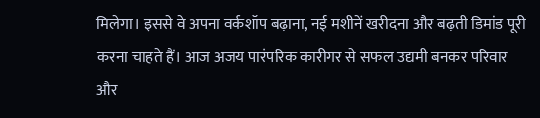मिलेगा। इससे वे अपना वर्कशॉप बढ़ाना, नई मशीनें खरीदना और बढ़ती डिमांड पूरी करना चाहते हैं। आज अजय पारंपरिक कारीगर से सफल उद्यमी बनकर परिवार और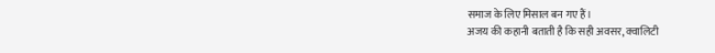समाज के लिए मिसाल बन गए हैं।
अजय की कहानी बताती है कि सही अवसर, क्वालिटी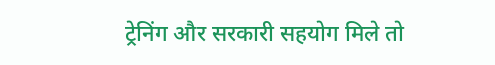ट्रेनिंग और सरकारी सहयोग मिले तो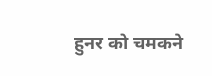हुनर को चमकने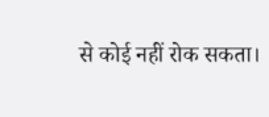से कोई नहीं रोक सकता।